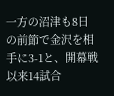一方の沼津も8日の前節で金沢を相手に3-1と、開幕戦以来14試合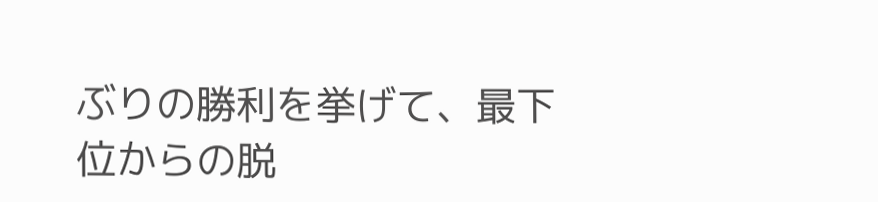ぶりの勝利を挙げて、最下位からの脱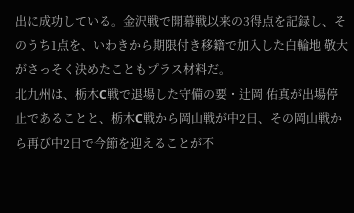出に成功している。金沢戦で開幕戦以来の3得点を記録し、そのうち1点を、いわきから期限付き移籍で加入した白輪地 敬大がさっそく決めたこともプラス材料だ。
北九州は、栃木C戦で退場した守備の要・辻岡 佑真が出場停止であることと、栃木C戦から岡山戦が中2日、その岡山戦から再び中2日で今節を迎えることが不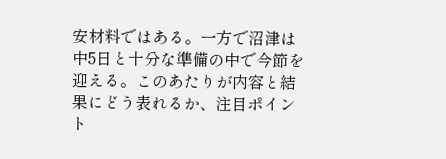安材料ではある。一方で沼津は中5日と十分な準備の中で今節を迎える。このあたりが内容と結果にどう表れるか、注目ポイント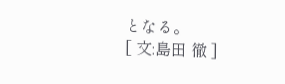となる。
[ 文:島田 徹 ]